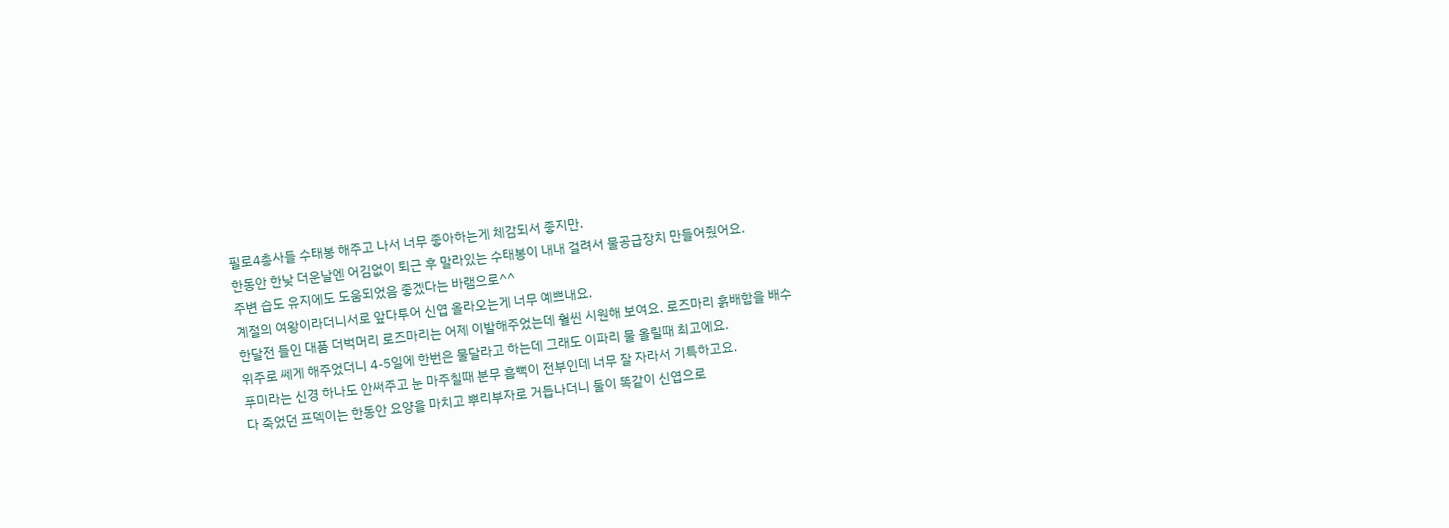필로4총사들 수태봉 해주고 나서 너무 좋아하는게 체감되서 좋지만.
한동안 한낮 더운날엔 어김없이 퇴근 후 말라있는 수태봉이 내내 걸려서 물공급장치 만들어줬어요.
주변 습도 유지에도 도움되었음 좋겠다는 바램으로^^
계절의 여왕이라더니서로 앞다투어 신엽 올라오는게 너무 예쁘내요.
한달전 들인 대품 더벅머리 로즈마리는 어제 이발해주었는데 훨씬 시원해 보여요. 로즈마리 흙배합을 배수위주로 쎄게 해주었더니 4-5일에 한번은 물달라고 하는데 그래도 이파리 물 올릴때 최고에요.
푸미라는 신경 하나도 안써주고 눈 마주칠때 분무 흠뻑이 전부인데 너무 잘 자라서 기특하고요.
다 죽었던 프덱이는 한동안 요양을 마치고 뿌리부자로 거듭나더니 둘이 똑같이 신엽으로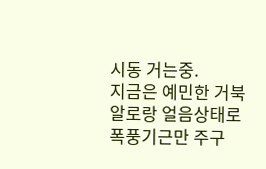시동 거는중.
지금은 예민한 거북알로랑 얼음상태로 폭풍기근만 주구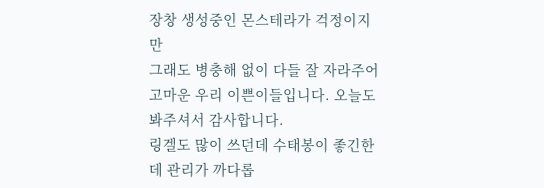장창 생성중인 몬스테라가 걱정이지만
그래도 병충해 없이 다들 잘 자라주어 고마운 우리 이쁜이들입니다. 오늘도 봐주셔서 감사합니다.
링겔도 많이 쓰던데 수태봉이 좋긴한데 관리가 까다롭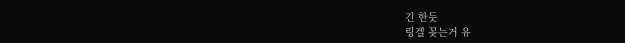긴 한듯
링겔 꽂는거 유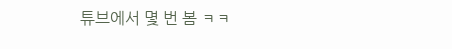튜브에서 몇 번 봄 ㅋㅋ